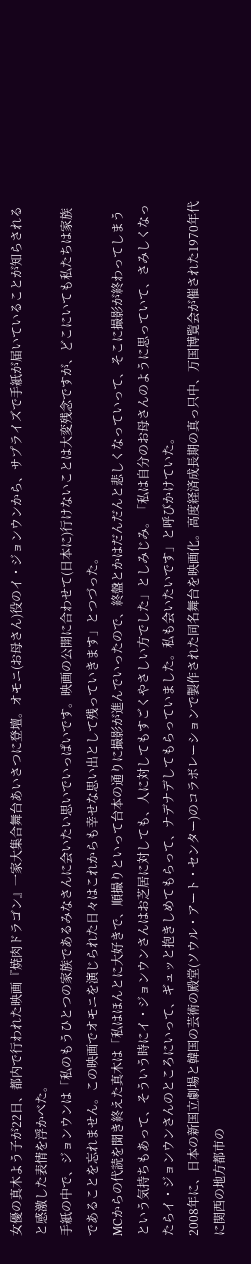女優の真木よう子が22日、都内で行われた映画『焼肉ドラゴン』一家大集合舞台あいさつに登壇。オモニ(お母さん)役のイ・ジョンウンから、サプライズで手紙が届いていることが知らされると感激した表情を浮かべた。
手紙の中で、ジョンウンは「私のもうひとつの家族であるみなさんに会いたい思いでいっぱいです。映画の公開に合わせて(日本に)行けないことは大変残念ですが、どこにいても私たちは家族であることを忘れません。この映画でオモニを演じられた日々はこれからも幸せな思い出として残っていきます」とつづった。
MCからの代読を聞き終えた真木は「私はほんとに大好きで、順撮りといって台本の通りに撮影が進んでいったので、終盤とかはだんだんと悲しくなっていって、そこに撮影が終わってしまうという気持ちもあって、そういう時にイ・ジョンウンさんはお芝居に対しても、人に対してもすごくやさしい方でした」としみじみ。「私は自分のお母さんのように思っていて、さみしくなったらイ・ジョンウンさんのところにいって、ギュッと抱きしめてもらって、ナデナデしてもらっていました。私も会いたいです」と呼びかけていた。
2008年に、日本の新国立劇場と韓国の芸術の殿堂(ソウル・アート・センター)のコラボレーションで製作された同名舞台を映画化。高度経済成長期の真っ只中、万国博覧会が催された1970年代に関西の地方都市の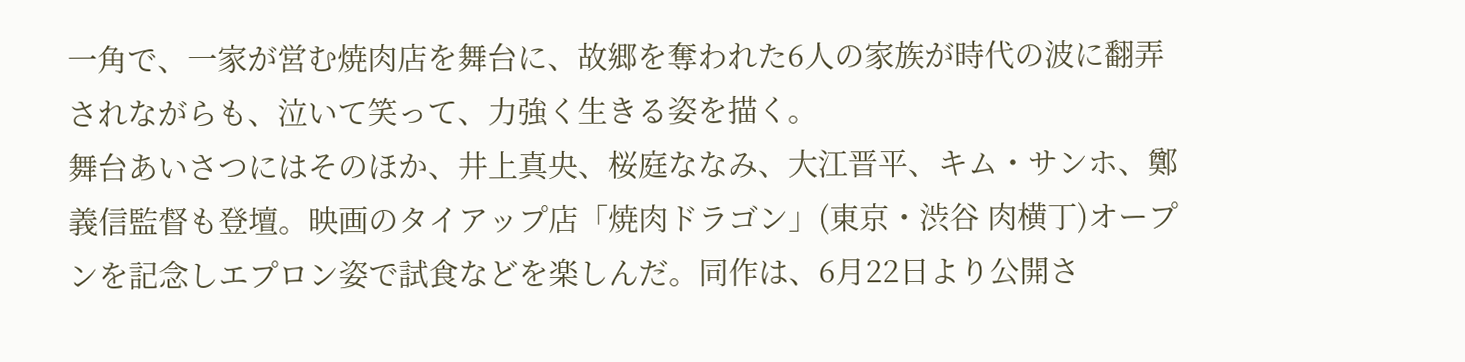一角で、一家が営む焼肉店を舞台に、故郷を奪われた6人の家族が時代の波に翻弄されながらも、泣いて笑って、力強く生きる姿を描く。
舞台あいさつにはそのほか、井上真央、桜庭ななみ、大江晋平、キム・サンホ、鄭義信監督も登壇。映画のタイアップ店「焼肉ドラゴン」(東京・渋谷 肉横丁)オープンを記念しエプロン姿で試食などを楽しんだ。同作は、6月22日より公開さ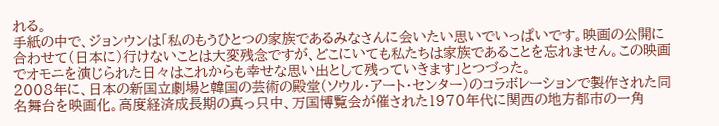れる。
手紙の中で、ジョンウンは「私のもうひとつの家族であるみなさんに会いたい思いでいっぱいです。映画の公開に合わせて(日本に)行けないことは大変残念ですが、どこにいても私たちは家族であることを忘れません。この映画でオモニを演じられた日々はこれからも幸せな思い出として残っていきます」とつづった。
2008年に、日本の新国立劇場と韓国の芸術の殿堂(ソウル・アート・センター)のコラボレーションで製作された同名舞台を映画化。高度経済成長期の真っ只中、万国博覧会が催された1970年代に関西の地方都市の一角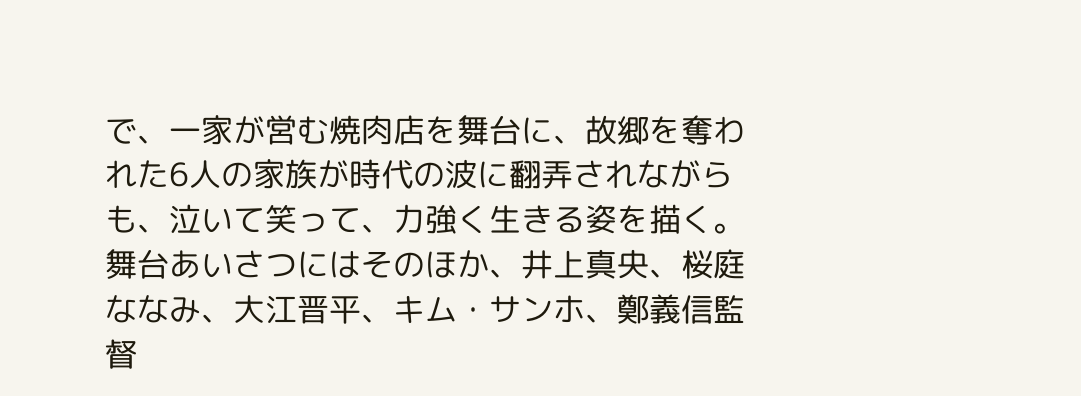で、一家が営む焼肉店を舞台に、故郷を奪われた6人の家族が時代の波に翻弄されながらも、泣いて笑って、力強く生きる姿を描く。
舞台あいさつにはそのほか、井上真央、桜庭ななみ、大江晋平、キム・サンホ、鄭義信監督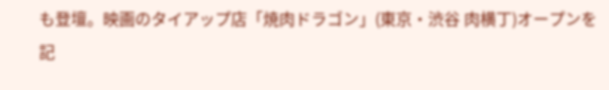も登壇。映画のタイアップ店「焼肉ドラゴン」(東京・渋谷 肉横丁)オープンを記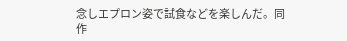念しエプロン姿で試食などを楽しんだ。同作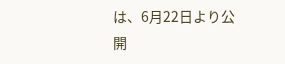は、6月22日より公開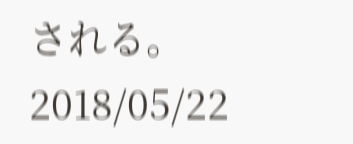される。
2018/05/22